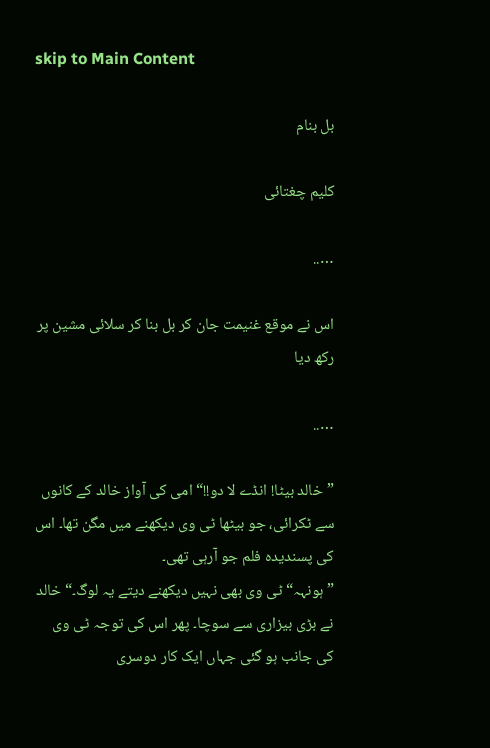skip to Main Content

بل بنام

کلیم چغتائی

…..

اس نے موقع غنیمت جان کر بل بنا کر سلائی مشین پر رکھ دیا

…..

”خالد بیٹا! انڈے لا دو!!“ امی کی آواز خالد کے کانوں سے ٹکرائی، جو بیٹھا ٹی وی دیکھنے میں مگن تھا۔ اس کی پسندیدہ فلم جو آرہی تھی۔
”ہونہہ“ ٹی وی بھی نہیں دیکھنے دیتے یہ لوگ۔“ خالد نے بڑی بیزاری سے سوچا۔ پھر اس کی توجہ ٹی وی کی جانب ہو گئی جہاں ایک کار دوسری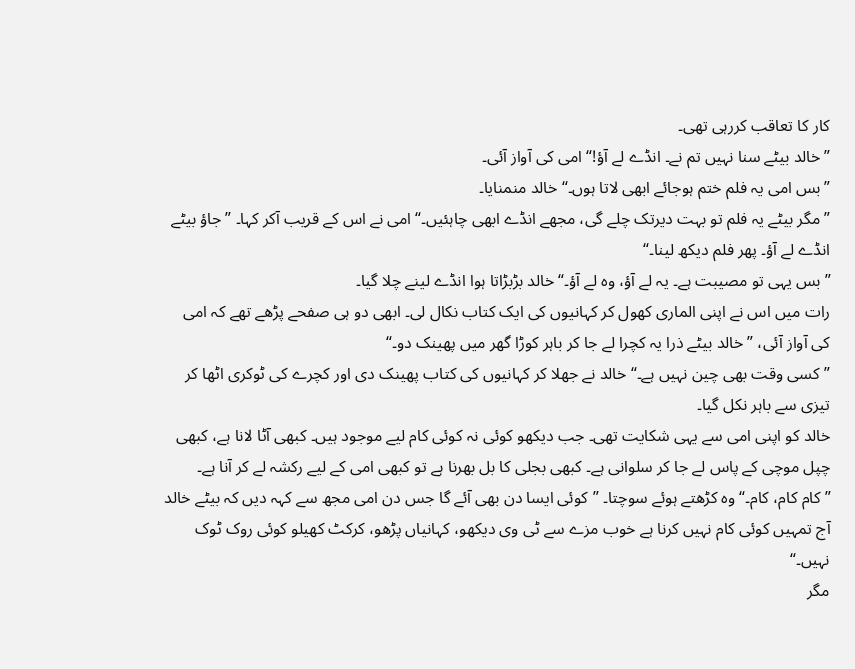کار کا تعاقب کررہی تھی۔
”خالد بیٹے سنا نہیں تم نے۔ انڈے لے آؤ!“ امی کی آواز آئی۔
”بس امی یہ فلم ختم ہوجائے ابھی لاتا ہوں۔“ خالد منمنایا۔
”مگر بیٹے یہ فلم تو بہت دیرتک چلے گی، مجھے انڈے ابھی چاہئیں۔“ امی نے اس کے قریب آکر کہا۔ ”جاؤ بیٹے انڈے لے آؤ۔ پھر فلم دیکھ لینا۔“
”بس یہی تو مصیبت ہے۔ یہ لے آؤ، وہ لے آؤ۔“ خالد بڑبڑاتا ہوا انڈے لینے چلا گیا۔
رات میں اس نے اپنی الماری کھول کر کہانیوں کی ایک کتاب نکال لی۔ ابھی دو ہی صفحے پڑھے تھے کہ امی کی آواز آئی، ”خالد بیٹے ذرا یہ کچرا لے جا کر باہر کوڑا گھر میں پھینک دو۔“
”کسی وقت بھی چین نہیں ہے۔“ خالد نے جھلا کر کہانیوں کی کتاب پھینک دی اور کچرے کی ٹوکری اٹھا کر تیزی سے باہر نکل گیا۔
خالد کو اپنی امی سے یہی شکایت تھی۔ جب دیکھو کوئی نہ کوئی کام لیے موجود ہیں۔ کبھی آٹا لانا ہے، کبھی چپل موچی کے پاس لے جا کر سلوانی ہے۔ کبھی بجلی کا بل بھرنا ہے تو کبھی امی کے لیے رکشہ لے کر آنا ہے۔
”کام کام، کام۔“ وہ کڑھتے ہوئے سوچتا۔ ”کوئی ایسا دن بھی آئے گا جس دن امی مجھ سے کہہ دیں کہ بیٹے خالد آج تمہیں کوئی کام نہیں کرنا ہے خوب مزے سے ٹی وی دیکھو، کہانیاں پڑھو، کرکٹ کھیلو کوئی روک ٹوک نہیں۔“
مگر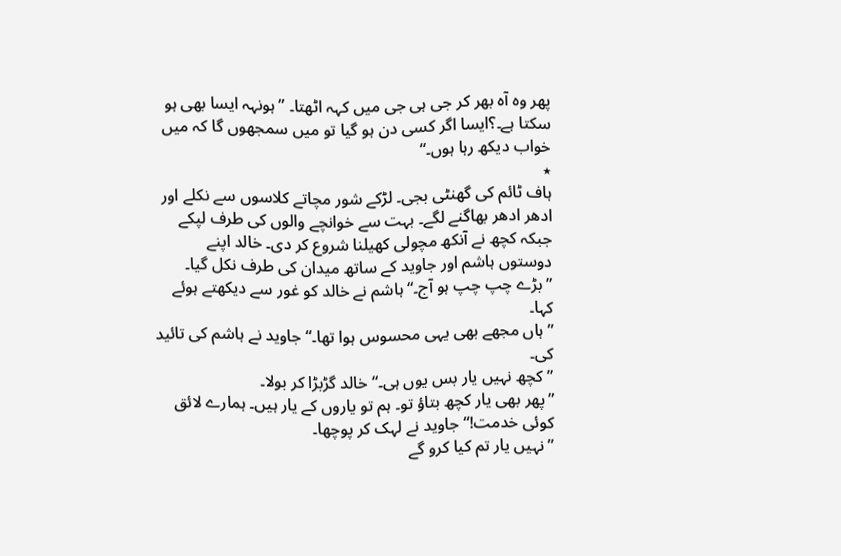پھر وہ آہ بھر کر جی ہی جی میں کہہ اٹھتا۔ ”ہونہہ ایسا بھی ہو سکتا ہے۔؟ایسا اگر کسی دن ہو گیا تو میں سمجھوں گا کہ میں خواب دیکھ رہا ہوں۔“
٭
ہاف ٹائم کی گھنٹی بجی۔ لڑکے شور مچاتے کلاسوں سے نکلے اور ادھر ادھر بھاگنے لگے۔ بہت سے خوانچے والوں کی طرف لپکے جبکہ کچھ نے آنکھ مچولی کھیلنا شروع کر دی۔ خالد اپنے دوستوں ہاشم اور جاوید کے ساتھ میدان کی طرف نکل گیا۔
”بڑے چپ چپ ہو آج۔“ ہاشم نے خالد کو غور سے دیکھتے ہوئے کہا۔
”ہاں مجھے بھی یہی محسوس ہوا تھا۔“ جاوید نے ہاشم کی تائید کی۔
”کچھ نہیں یار بس یوں ہی۔“ خالد گڑبڑا کر بولا۔
”پھر بھی یار کچھ بتاؤ تو۔ ہم تو یاروں کے یار ہیں۔ ہمارے لائق کوئی خدمت!“ جاوید نے لہک کر پوچھا۔
”نہیں یار تم کیا کرو گے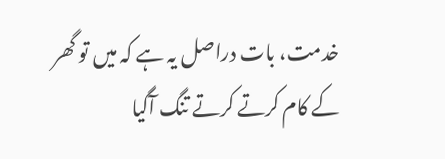خدمت، بات دراصل یہ ہے کہ میں تو گھر کے کام کرتے کرتے تنگ آگیا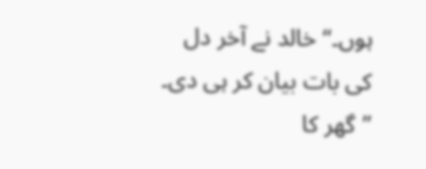ہوں۔“ خالد نے آخر دل کی بات بیان کر ہی دی۔
”گھر کا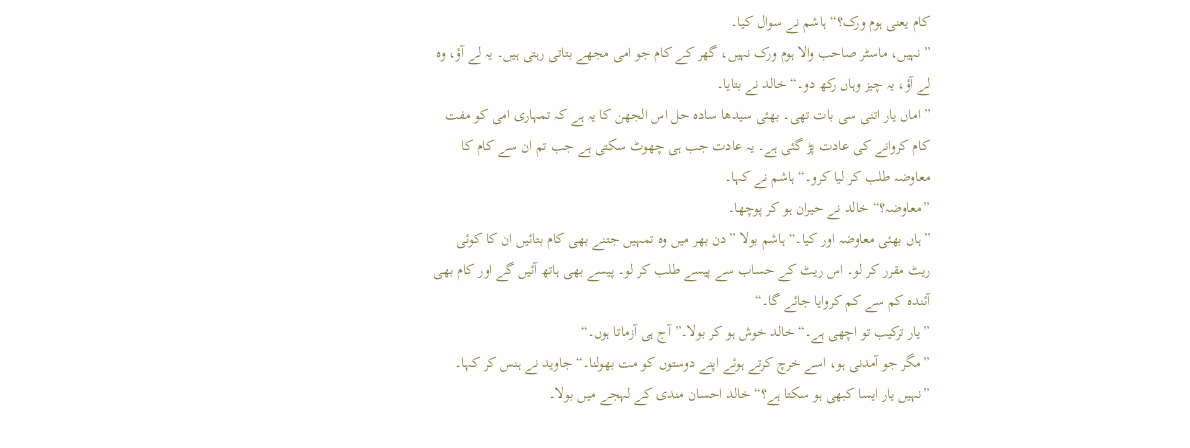کام یعنی ہوم ورک؟“ ہاشم نے سوال کیا۔
”نہیں، ماسٹر صاحب والا ہوم ورک نہیں، گھر کے کام جو امی مجھے بتاتی رہتی ہیں۔ یہ لے آؤ، وہ لے آؤ، یہ چیز وہاں رکھ دو۔“ خالد نے بتایا۔
”اماں یار اتنی سی بات تھی۔ بھئی سیدھا سادہ حل اس الجھن کا یہ ہے کہ تمہاری امی کو مفت کام کروانے کی عادت پڑ گئی ہے۔ یہ عادت جب ہی چھوٹ سکتی ہے جب تم ان سے کام کا معاوضہ طلب کر لیا کرو۔“ ہاشم نے کہا۔
”معاوضہ؟“ خالد نے حیران ہو کر پوچھا۔
”ہاں بھئی معاوضہ اور کیا۔“ ہاشم بولا ”دن بھر میں وہ تمہیں جتنے بھی کام بتائیں ان کا کوئی ریٹ مقرر کر لو۔ اس ریٹ کے حساب سے پیسے طلب کر لو۔ پیسے بھی ہاتھ آئیں گے اور کام بھی آئندہ کم سے کم کروایا جائے گا۔“
”یار ترکیب تو اچھی ہے۔“ خالد خوش ہو کر بولا۔”آج ہی آزماتا ہوں۔“
”مگر جو آمدنی ہو، اسے خرچ کرتے ہوئے اپنے دوستوں کو مت بھولنا۔“ جاوید نے ہنس کر کہا۔
”نہیں یار ایسا کبھی ہو سکتا ہے؟“ خالد احسان مندی کے لہجے میں بولا۔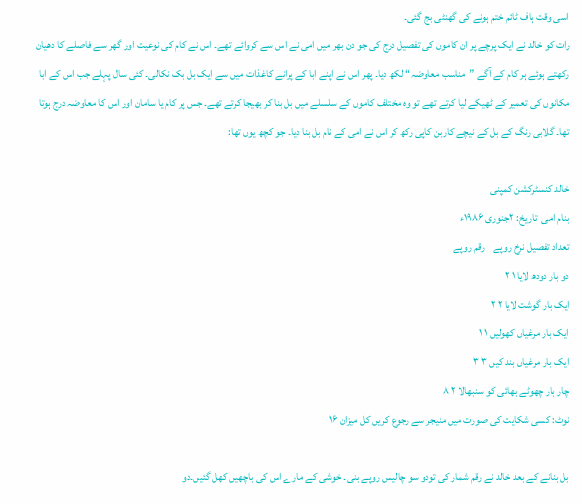اسی وقت ہاف ٹائم ختم ہونے کی گھنٹی بج گئی۔
رات کو خالد نے ایک پرچے پر ان کاموں کی تفصیل درج کی جو دن بھر میں امی نے اس سے کروائے تھے۔ اس نے کام کی نوعیت اور گھر سے فاصلے کا دھیان رکھتے ہوئے ہر کام کے آگے ”مناسب معاوضہ“ لکھ دیا۔ پھر اس نے اپنے ابا کے پرانے کاغذات میں سے ایک بل بک نکالی۔ کئی سال پہلے جب اس کے ابا مکانوں کی تعمیر کے ٹھیکے لیا کرتے تھے تو وہ مختلف کاموں کے سلسلے میں بل بنا کر بھیجا کرتے تھے۔ جس پر کام یا سامان اور اس کا معاوضہ درج ہوتا تھا۔ گلابی رنگ کے بل کے نیچے کاربن کاپی رکھ کر اس نے امی کے نام بل بنا دیا۔ جو کچھ یوں تھا:

خالد کنسٹرکشن کمپنی
بنام امی  تاریخ: ۲جنوری ۱۹۸۶ء
تعداد تفصیل نرخ روپے    رقم روپے
دو بار دودھ لایا ۱ ۲
ایک بار گوشت لایا ۲ ۲
ایک بار مرغیاں کھولیں ۱ ۱
ایک بار مرغیاں بند کیں ۳ ۳
چار بار چھوٹے بھائی کو سنبھالا ۲ ۸
نوٹ: کسی شکایت کی صورت میں منیجر سے رجوع کریں کل میزان ۱۶

بل بنانے کے بعد خالد نے رقم شمار کی تودو سو چالیس روپے بنی۔ خوشی کے مارے اس کی باچھیں کھل گئیں۔دو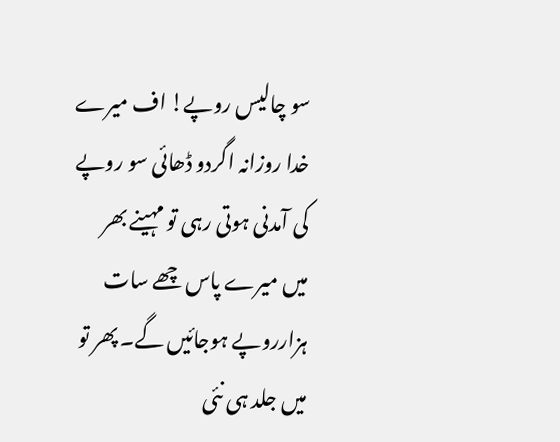سو چالیس روپے! اف میرے خدا روزانہ اگردو ڈھائی سو روپے کی آمدنی ہوتی رہی تو مہینے بھر میں میرے پاس چھے سات ہزارروپے ہوجائیں گے۔ پھر تو میں جلد ہی نئی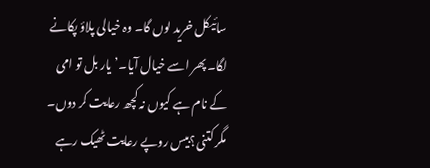سائیکل خرید لوں گا۔ وہ خیالی پلاؤ پکانے لگا۔پھر اسے خیال آیا۔’یار بل تو امی کے نام ہے کیوں نہ کچھ رعایت کر دوں۔ مگر کتنی؟بیس روپے رعایت ٹھیک رہے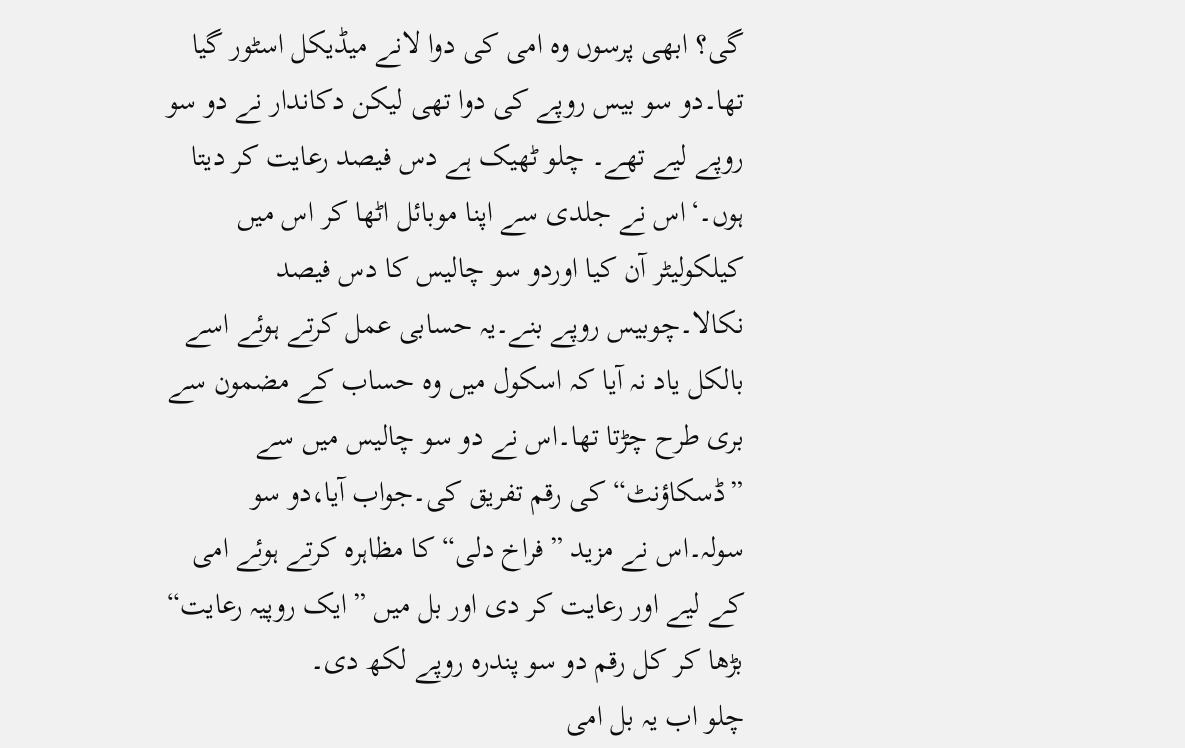گی؟ ابھی پرسوں وہ امی کی دوا لانے میڈیکل اسٹور گیا تھا۔دو سو بیس روپے کی دوا تھی لیکن دکاندار نے دو سو روپے لیے تھے۔ چلو ٹھیک ہے دس فیصد رعایت کر دیتا ہوں۔‘اس نے جلدی سے اپنا موبائل اٹھا کر اس میں کیلکولیٹر آن کیا اوردو سو چالیس کا دس فیصد نکالا۔چوبیس روپے بنے۔یہ حسابی عمل کرتے ہوئے اسے بالکل یاد نہ آیا کہ اسکول میں وہ حساب کے مضمون سے بری طرح چڑتا تھا۔اس نے دو سو چالیس میں سے ”ڈسکاؤنٹ“ کی رقم تفریق کی۔جواب آیا،دو سو سولہ۔اس نے مزید ”فراخ دلی“ کا مظاہرہ کرتے ہوئے امی کے لیے اور رعایت کر دی اور بل میں ”ایک روپیہ رعایت“ بڑھا کر کل رقم دو سو پندرہ روپے لکھ دی۔
چلو اب یہ بل امی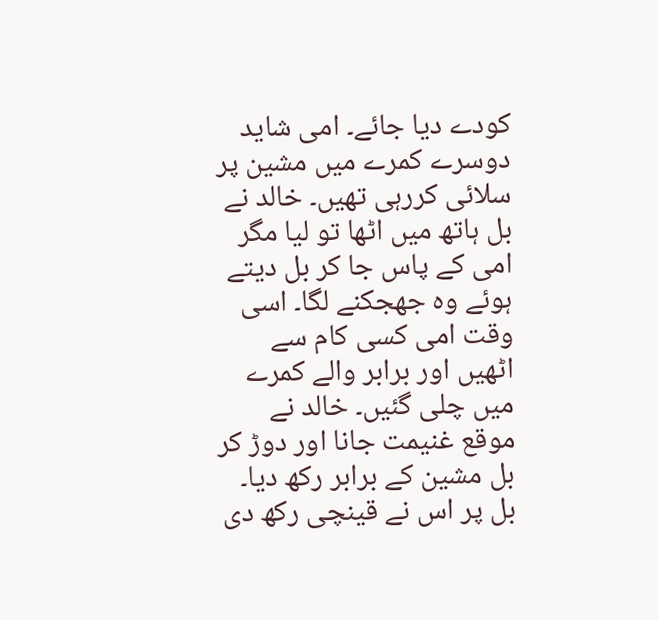کودے دیا جائے۔ امی شاید دوسرے کمرے میں مشین پر سلائی کررہی تھیں۔ خالد نے بل ہاتھ میں اٹھا تو لیا مگر امی کے پاس جا کر بل دیتے ہوئے وہ جھجکنے لگا۔ اسی وقت امی کسی کام سے اٹھیں اور برابر والے کمرے میں چلی گئیں۔ خالد نے موقع غنیمت جانا اور دوڑ کر بل مشین کے برابر رکھ دیا۔ بل پر اس نے قینچی رکھ دی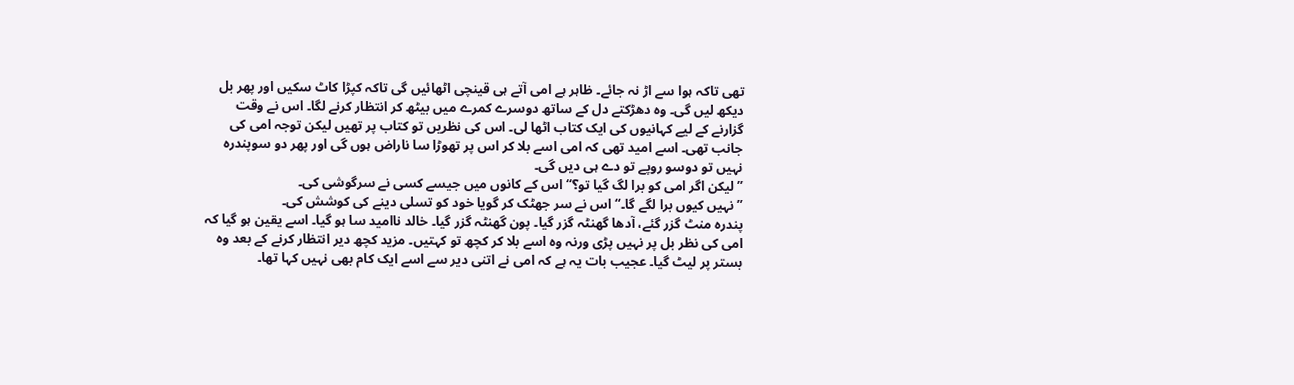تھی تاکہ ہوا سے اڑ نہ جائے۔ ظاہر ہے امی آتے ہی قینچی اٹھائیں گی تاکہ کپڑا کاٹ سکیں اور پھر بل دیکھ لیں گی۔ وہ دھڑکتے دل کے ساتھ دوسرے کمرے میں بیٹھ کر انتظار کرنے لگا۔ اس نے وقت گزارنے کے لیے کہانیوں کی ایک کتاب اٹھا لی۔ اس کی نظریں تو کتاب پر تھیں لیکن توجہ امی کی جانب تھی۔ اسے امید تھی کہ امی اسے بلا کر اس پر تھوڑا سا ناراض ہوں گی اور پھر دو سوپندرہ نہیں تو دوسو روپے تو دے ہی دیں گی۔
”لیکن اگر امی کو برا لگ گیا تو؟“ اس کے کانوں میں جیسے کسی نے سرگوشی کی۔
”نہیں کیوں برا لگے گا۔“ اس نے سر جھٹک کر گویا خود کو تسلی دینے کی کوشش کی۔
پندرہ منٹ گزر گئے، آدھا گھنٹہ گزر گیا۔ پون گھنٹہ گزر گیا۔ خالد ناامید سا ہو گیا۔ اسے یقین ہو گیا کہ امی کی نظر بل پر نہیں پڑی ورنہ وہ اسے بلا کر کچھ تو کہتیں۔ مزید کچھ دیر انتظار کرنے کے بعد وہ بستر پر لیٹ گیا۔ عجیب بات یہ ہے کہ امی نے اتنی دیر سے اسے ایک کام بھی نہیں کہا تھا۔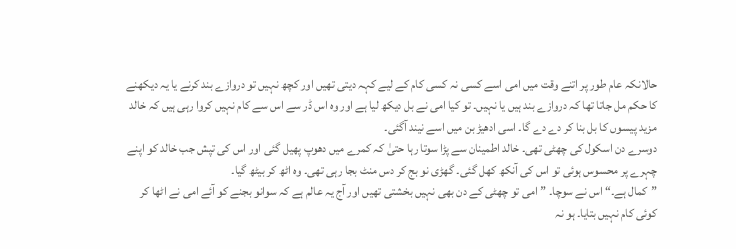حالانکہ عام طور پر اتنے وقت میں امی اسے کسی نہ کسی کام کے لیے کہہ دیتی تھیں اور کچھ نہیں تو دروازے بند کرنے یا یہ دیکھنے کا حکم مل جاتا تھا کہ دروازے بند ہیں یا نہیں۔ تو کیا امی نے بل دیکھ لیا ہے اور وہ اس ڈر سے اس سے کام نہیں کروا رہی ہیں کہ خالد مزید پیسوں کا بل بنا کر دے دے گا۔ اسی ادھیڑ بن میں اسے نیند آگئی۔
دوسرے دن اسکول کی چھٹی تھی۔ خالد اطمینان سے پڑا سوتا رہا حتیٰ کہ کمرے میں دھوپ پھیل گئی اور اس کی تپش جب خالد کو اپنے چہرے پر محسوس ہوئی تو اس کی آنکھ کھل گئی۔ گھڑی نو بج کر دس منٹ بجا رہی تھی۔ وہ اٹھ کر بیٹھ گیا۔
”کمال ہے۔“ اس نے سوچا۔ ”امی تو چھٹی کے دن بھی نہیں بخشتی تھیں اور آج یہ عالم ہے کہ سوانو بجنے کو آئے امی نے اٹھا کر کوئی کام نہیں بتایا۔ ہو نہ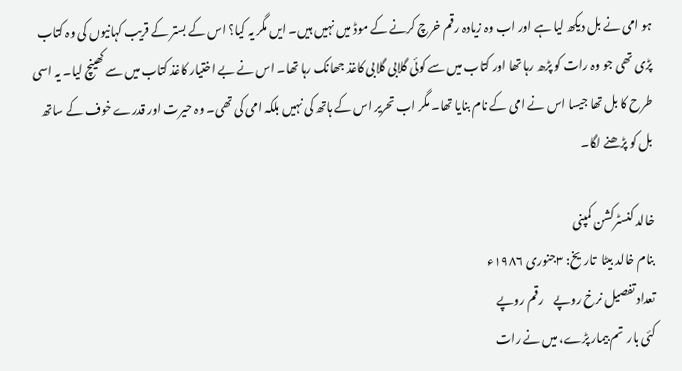ہو امی نے بل دیکھ لیا ہے اور اب وہ زیادہ رقم خرچ کرنے کے موڈ میں نہیں ہیں۔ ایں مگر یہ کیا؟ اس کے بستر کے قریب کہانیوں کی وہ کتاب پڑی تھی جو وہ رات کو پڑھ رہا تھا اور کتاب میں سے کوئی گلابی گلابی کاغذ جھانک رہا تھا۔ اس نے بے اختیار کاغذ کتاب میں سے کھینچ لیا۔ یہ اسی طرح کا بل تھا جیسا اس نے امی کے نام بنایا تھا۔ مگر اب تحریر اس کے ہاتھ کی نہیں بلکہ امی کی تھی۔ وہ حیرت اور قدرے خوف کے ساتھ بل کو پڑھنے لگا۔

خالد کنسٹرکشن کمپنی
بنام خالد بیٹا  تاریخ: ۳جنوری ۱۹۸۶ء
تعداد تفصیل نرخ روپے    رقم روپے
کئی بار  تم بیمار پڑے، میں نے رات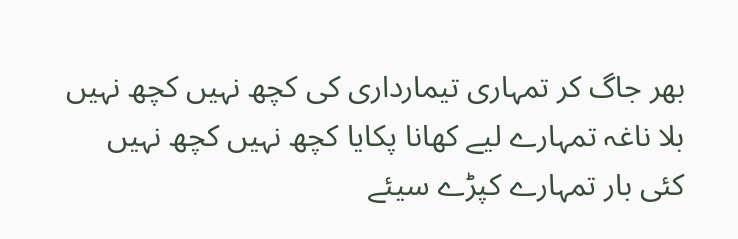بھر جاگ کر تمہاری تیمارداری کی کچھ نہیں کچھ نہیں
بلا ناغہ تمہارے لیے کھانا پکایا کچھ نہیں کچھ نہیں
کئی بار تمہارے کپڑے سیئے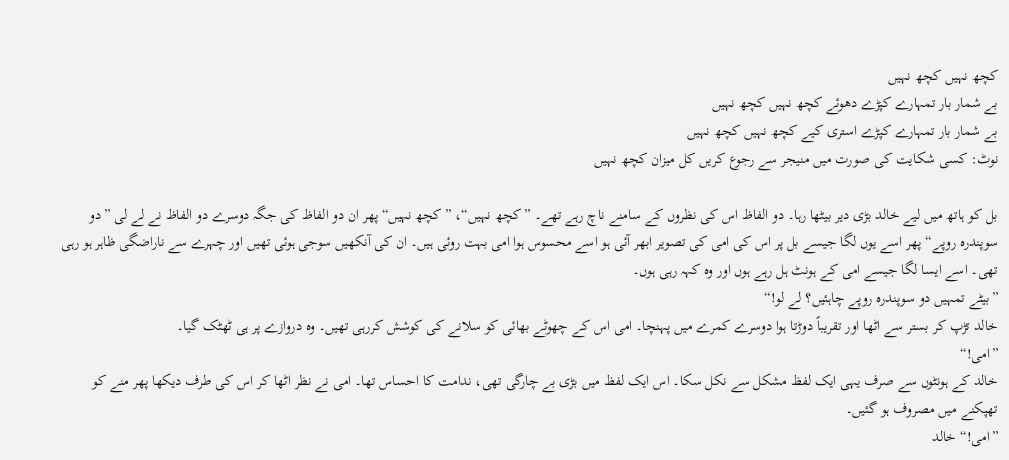کچھ نہیں کچھ نہیں
بے شمار بار تمہارے کپڑے دھوئے کچھ نہیں کچھ نہیں
بے شمار بار تمہارے کپڑے استری کیے کچھ نہیں کچھ نہیں
نوٹ: کسی شکایت کی صورت میں منیجر سے رجوع کریں کل میزان کچھ نہیں

بل کو ہاتھ میں لیے خالد بڑی دیر بیٹھا رہا۔ دو الفاظ اس کی نظروں کے سامنے ناچ رہے تھے۔ ”کچھ نہیں“، ”کچھ نہیں“ پھر ان دو الفاظ کی جگہ دوسرے دو الفاظ نے لے لی ”دو سوپندرہ روپے“پھر اسے یوں لگا جیسے بل پر اس کی امی کی تصویر ابھر آئی ہو اسے محسوس ہوا امی بہت روئی ہیں۔ ان کی آنکھیں سوجی ہوئی تھیں اور چہرے سے ناراضگی ظاہر ہو رہی تھی۔ اسے ایسا لگا جیسے امی کے ہونٹ ہل رہے ہوں اور وہ کہہ رہی ہوں۔
”بیٹے تمہیں دو سوپندرہ روپے چاہئیں؟ لے لو!“
خالد تڑپ کر بستر سے اٹھا اور تقریباً دوڑتا ہوا دوسرے کمرے میں پہنچا۔ امی اس کے چھوٹے بھائی کو سلانے کی کوشش کررہی تھیں۔ وہ دروازے پر ہی ٹھٹک گیا۔
”امی!“
خالد کے ہونٹوں سے صرف یہی ایک لفظ مشکل سے نکل سکا۔ اس ایک لفظ میں بڑی بے چارگی تھی، ندامت کا احساس تھا۔ امی نے نظر اٹھا کر اس کی طرف دیکھا پھر منے کو تھپکنے میں مصروف ہو گئیں۔
”امی!“ خالد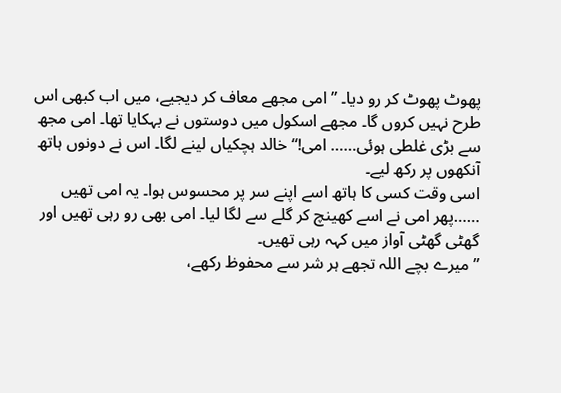پھوٹ پھوٹ کر رو دیا۔ ”امی مجھے معاف کر دیجیے، میں اب کبھی اس طرح نہیں کروں گا۔ مجھے اسکول میں دوستوں نے بہکایا تھا۔ امی مجھ سے بڑی غلطی ہوئی…… امی!“ خالد ہچکیاں لینے لگا۔ اس نے دونوں ہاتھ آنکھوں پر رکھ لیے۔
اسی وقت کسی کا ہاتھ اسے اپنے سر پر محسوس ہوا۔ یہ امی تھیں ……پھر امی نے اسے کھینچ کر گلے سے لگا لیا۔ امی بھی رو رہی تھیں اور گھٹی گھٹی آواز میں کہہ رہی تھیں۔
”میرے بچے اللہ تجھے ہر شر سے محفوظ رکھے،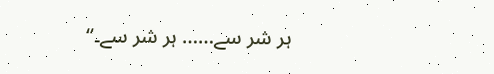ہر شر سے…… ہر شر سے۔“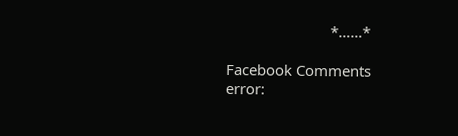٭……٭

Facebook Comments
error: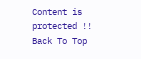Content is protected !!
Back To Top